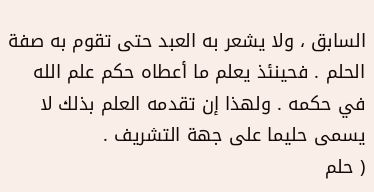السابق ، ولا يشعر به العبد حتى تقوم به صفة الحلم . فحينئذ يعلم ما أعطاه حكم علم الله في حكمه . ولهذا إن تقدمه العلم بذلك لا يسمى حليما على جهة التشريف .
( حلم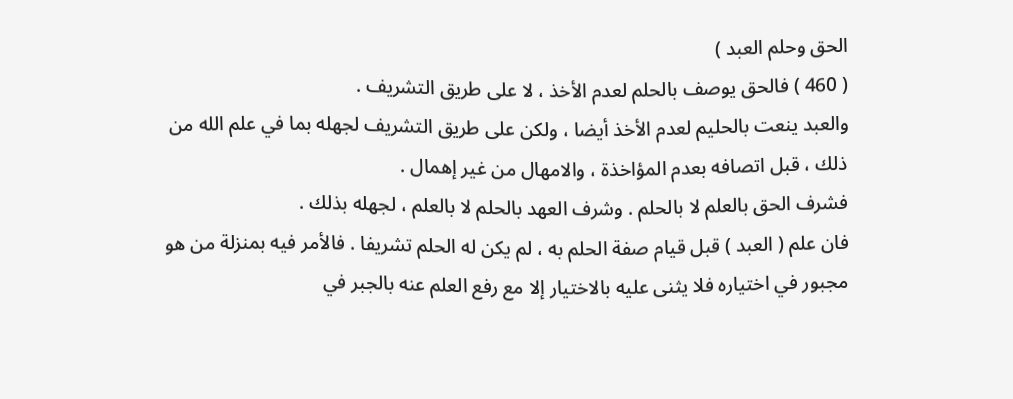الحق وحلم العبد )
( 460 ) فالحق يوصف بالحلم لعدم الأخذ ، لا على طريق التشريف .
والعبد ينعت بالحليم لعدم الأخذ أيضا ، ولكن على طريق التشريف لجهله بما في علم الله من ذلك ، قبل اتصافه بعدم المؤاخذة ، والامهال من غير إهمال .
فشرف الحق بالعلم لا بالحلم . وشرف العهد بالحلم لا بالعلم ، لجهله بذلك .
فان علم ( العبد ) قبل قيام صفة الحلم به ، لم يكن له الحلم تشريفا . فالأمر فيه بمنزلة من هو مجبور في اختياره فلا يثنى عليه بالاختيار إلا مع رفع العلم عنه بالجبر في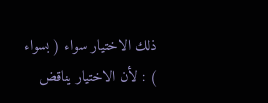ذلك الاختيار سواء ( بسواء ) : لأن الاختيار يناقض